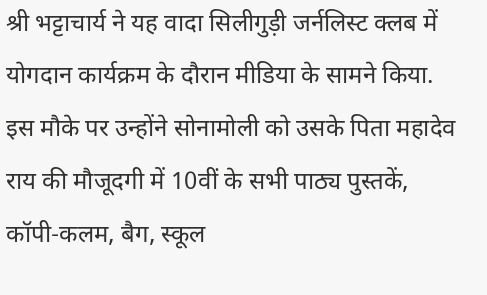श्री भट्टाचार्य ने यह वादा सिलीगुड़ी जर्नलिस्ट क्लब में योगदान कार्यक्रम के दौरान मीडिया के सामने किया. इस मौके पर उन्होंने सोनामोली को उसके पिता महादेव राय की मौजूदगी में 10वीं के सभी पाठ्य पुस्तकें, कॉपी-कलम, बैग, स्कूल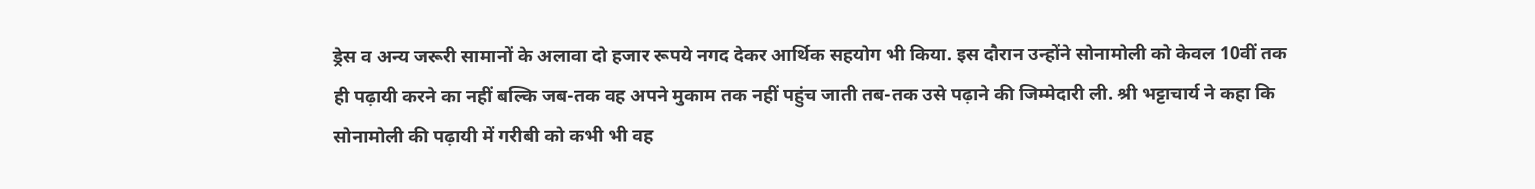ड्रेस व अन्य जरूरी सामानों के अलावा दो हजार रूपये नगद देकर आर्थिक सहयोग भी किया. इस दौरान उन्होंने सोनामोली को केवल 10वीं तक ही पढ़ायी करने का नहीं बल्कि जब-तक वह अपने मुकाम तक नहीं पहुंच जाती तब-तक उसे पढ़ाने की जिम्मेदारी ली. श्री भट्टाचार्य ने कहा कि सोनामोली की पढ़ायी में गरीबी को कभी भी वह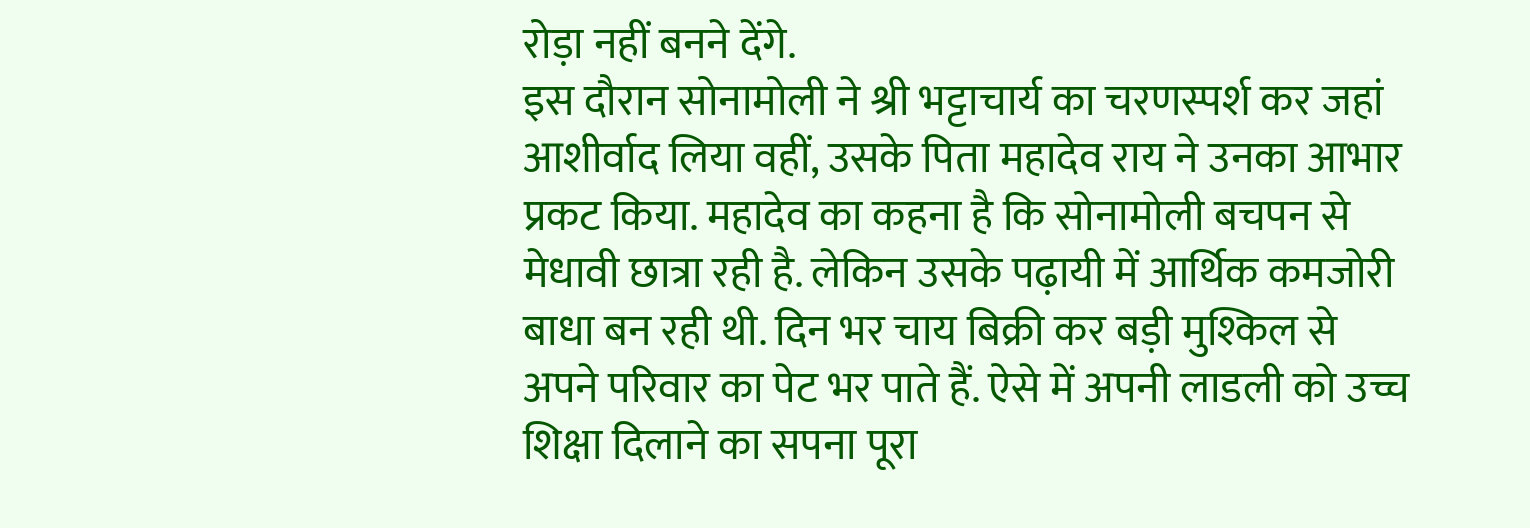रोड़ा नहीं बनने देंगे.
इस दौरान सोनामोली ने श्री भट्टाचार्य का चरणस्पर्श कर जहां आशीर्वाद लिया वहीं, उसके पिता महादेव राय ने उनका आभार प्रकट किया. महादेव का कहना है कि सोनामोली बचपन से मेधावी छात्रा रही है. लेकिन उसके पढ़ायी में आर्थिक कमजोरी बाधा बन रही थी. दिन भर चाय बिक्री कर बड़ी मुश्किल से अपने परिवार का पेट भर पाते हैं. ऐसे में अपनी लाडली को उच्च शिक्षा दिलाने का सपना पूरा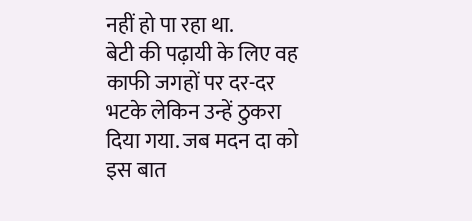नहीं हो पा रहा था.
बेटी की पढ़ायी के लिए वह काफी जगहों पर दर-दर भटके लेकिन उन्हें ठुकरा दिया गया. जब मदन दा को इस बात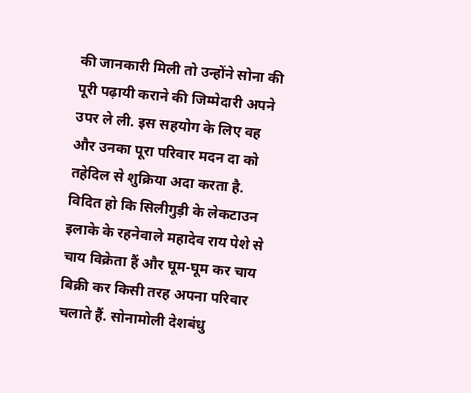की जानकारी मिली तो उन्होंने सोना की पूरी पढ़ायी कराने की जिम्मेदारी अपने उपर ले ली. इस सहयोग के लिए वह और उनका पूरा परिवार मदन दा को तहेदिल से शुक्रिया अदा करता है. विदित हो कि सिलीगुड़ी के लेकटाउन इलाके के रहनेवाले महादेव राय पेशे से चाय विक्रेता हैं और घूम-घूम कर चाय बिक्री कर किसी तरह अपना परिवार चलाते हैं. सोनामोली देशबंधु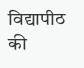विद्यापीठ की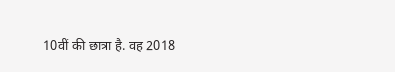10वीं की छात्रा है. वह 2018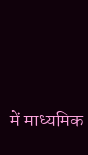में माध्यमिक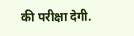की परीक्षा देगी.